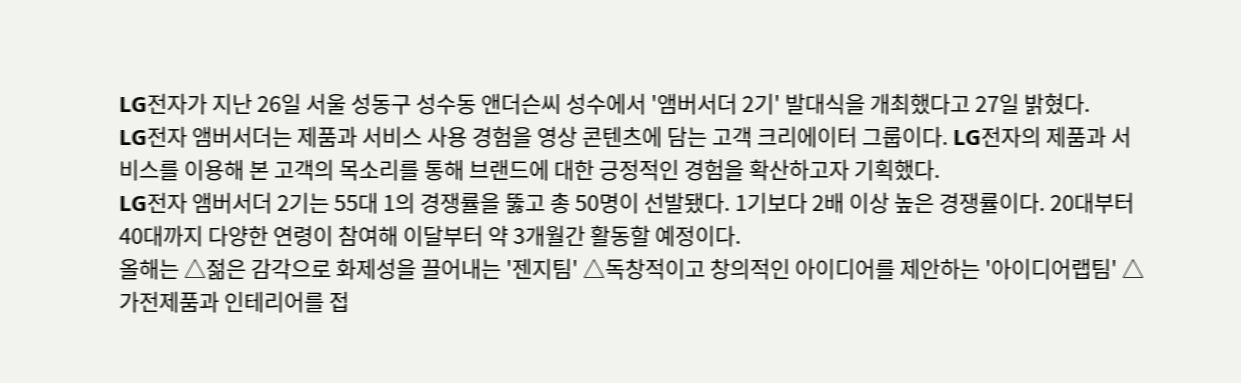LG전자가 지난 26일 서울 성동구 성수동 앤더슨씨 성수에서 '앰버서더 2기' 발대식을 개최했다고 27일 밝혔다.
LG전자 앰버서더는 제품과 서비스 사용 경험을 영상 콘텐츠에 담는 고객 크리에이터 그룹이다. LG전자의 제품과 서비스를 이용해 본 고객의 목소리를 통해 브랜드에 대한 긍정적인 경험을 확산하고자 기획했다.
LG전자 앰버서더 2기는 55대 1의 경쟁률을 뚫고 총 50명이 선발됐다. 1기보다 2배 이상 높은 경쟁률이다. 20대부터 40대까지 다양한 연령이 참여해 이달부터 약 3개월간 활동할 예정이다.
올해는 △젊은 감각으로 화제성을 끌어내는 '젠지팀' △독창적이고 창의적인 아이디어를 제안하는 '아이디어랩팀' △가전제품과 인테리어를 접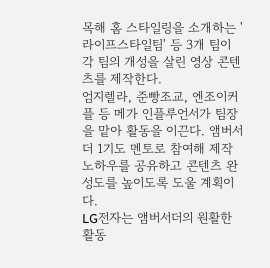목해 홈 스타일링을 소개하는 '라이프스타일팀' 등 3개 팀이 각 팀의 개성을 살린 영상 콘텐츠를 제작한다.
엄지렐라, 준빵조교, 엔조이커플 등 메가 인플루언서가 팀장을 맡아 활동을 이끈다. 앰버서더 1기도 멘토로 참여해 제작 노하우를 공유하고 콘텐츠 완성도를 높이도록 도울 계획이다.
LG전자는 앰버서더의 원활한 활동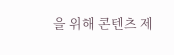을 위해 콘텐츠 제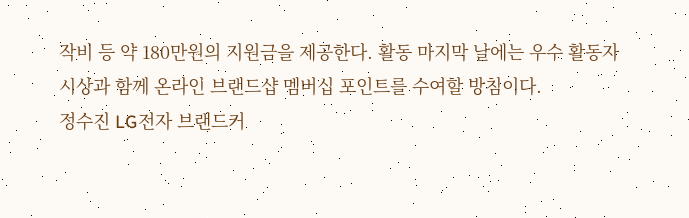작비 등 약 180만원의 지원금을 제공한다. 활동 마지막 날에는 우수 활동자 시상과 함께 온라인 브랜드샵 멤버십 포인트를 수여할 방침이다.
정수진 LG전자 브랜드커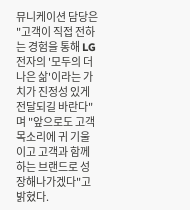뮤니케이션 담당은 "고객이 직접 전하는 경험을 통해 LG전자의 '모두의 더 나은 삶'이라는 가치가 진정성 있게 전달되길 바란다"며 "앞으로도 고객 목소리에 귀 기울이고 고객과 함께하는 브랜드로 성장해나가겠다"고 밝혔다.